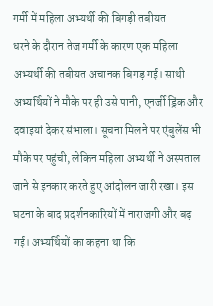गर्मी में महिला अभ्यर्थी की बिगड़ी तबीयत
धरने के दौरान तेज गर्मी के कारण एक महिला अभ्यर्थी की तबीयत अचानक बिगड़ गई। साथी अभ्यर्थियों ने मौके पर ही उसे पानी, एनर्जी ड्रिंक और दवाइयां देकर संभाला। सूचना मिलने पर एंबुलेंस भी मौके पर पहुंची, लेकिन महिला अभ्यर्थी ने अस्पताल जाने से इनकार करते हुए आंदोलन जारी रखा। इस घटना के बाद प्रदर्शनकारियों में नाराजगी और बढ़ गई। अभ्यर्थियों का कहना था कि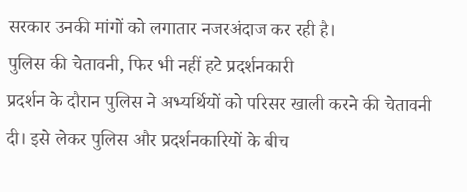सरकार उनकी मांगों को लगातार नजरअंदाज कर रही है।
पुलिस की चेतावनी, फिर भी नहीं हटे प्रदर्शनकारी
प्रदर्शन के दौरान पुलिस ने अभ्यर्थियों को परिसर खाली करने की चेतावनी दी। इसे लेकर पुलिस और प्रदर्शनकारियों के बीच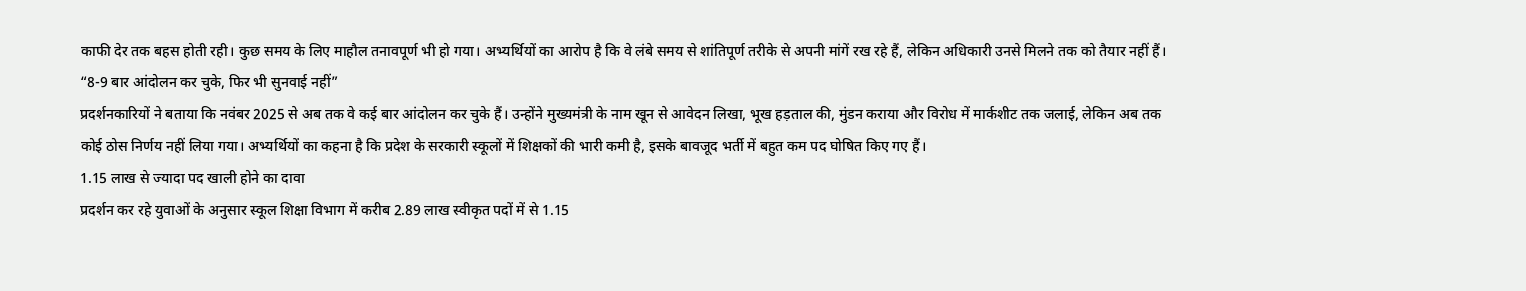काफी देर तक बहस होती रही। कुछ समय के लिए माहौल तनावपूर्ण भी हो गया। अभ्यर्थियों का आरोप है कि वे लंबे समय से शांतिपूर्ण तरीके से अपनी मांगें रख रहे हैं, लेकिन अधिकारी उनसे मिलने तक को तैयार नहीं हैं।
“8-9 बार आंदोलन कर चुके, फिर भी सुनवाई नहीं”
प्रदर्शनकारियों ने बताया कि नवंबर 2025 से अब तक वे कई बार आंदोलन कर चुके हैं। उन्होंने मुख्यमंत्री के नाम खून से आवेदन लिखा, भूख हड़ताल की, मुंडन कराया और विरोध में मार्कशीट तक जलाई, लेकिन अब तक कोई ठोस निर्णय नहीं लिया गया। अभ्यर्थियों का कहना है कि प्रदेश के सरकारी स्कूलों में शिक्षकों की भारी कमी है, इसके बावजूद भर्ती में बहुत कम पद घोषित किए गए हैं।
1.15 लाख से ज्यादा पद खाली होने का दावा
प्रदर्शन कर रहे युवाओं के अनुसार स्कूल शिक्षा विभाग में करीब 2.89 लाख स्वीकृत पदों में से 1.15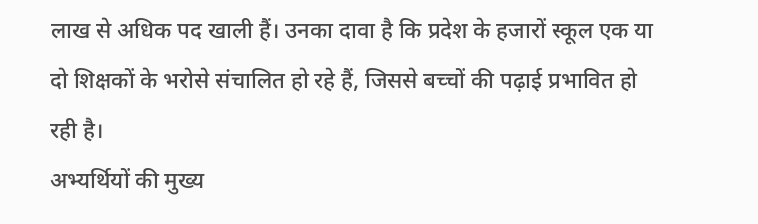लाख से अधिक पद खाली हैं। उनका दावा है कि प्रदेश के हजारों स्कूल एक या दो शिक्षकों के भरोसे संचालित हो रहे हैं, जिससे बच्चों की पढ़ाई प्रभावित हो रही है।
अभ्यर्थियों की मुख्य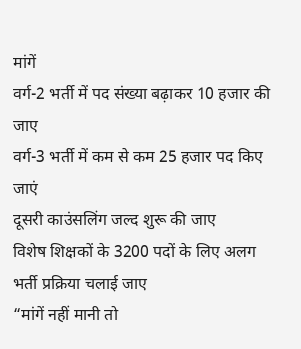मांगें
वर्ग-2 भर्ती में पद संख्या बढ़ाकर 10 हजार की जाए
वर्ग-3 भर्ती में कम से कम 25 हजार पद किए जाएं
दूसरी काउंसलिंग जल्द शुरू की जाए
विशेष शिक्षकों के 3200 पदों के लिए अलग भर्ती प्रक्रिया चलाई जाए
“मांगें नहीं मानी तो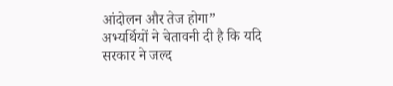आंदोलन और तेज होगा”
अभ्यर्थियों ने चेतावनी दी है कि यदि सरकार ने जल्द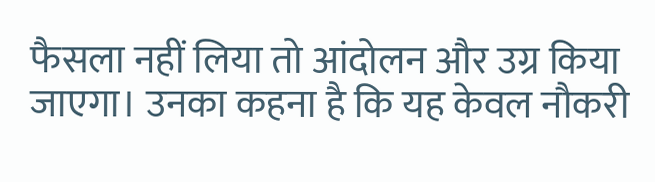फैसला नहीं लिया तो आंदोलन और उग्र किया जाएगा। उनका कहना है कि यह केवल नौकरी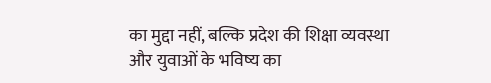का मुद्दा नहीं, बल्कि प्रदेश की शिक्षा व्यवस्था और युवाओं के भविष्य का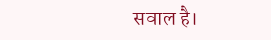सवाल है।